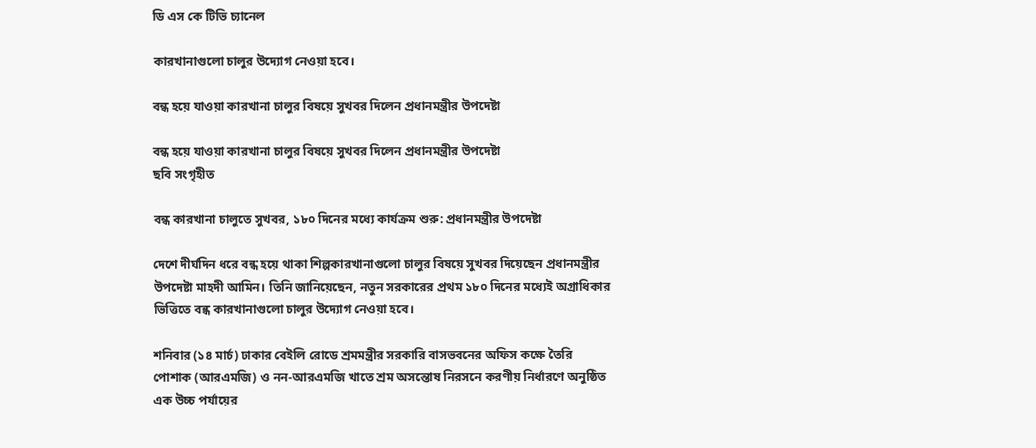ডি এস কে টিভি চ্যানেল

কারখানাগুলো চালুর উদ্যোগ নেওয়া হবে।

বন্ধ হয়ে যাওয়া কারখানা চালুর বিষয়ে সুখবর দিলেন প্রধানমন্ত্রীর উপদেষ্টা

বন্ধ হয়ে যাওয়া কারখানা চালুর বিষয়ে সুখবর দিলেন প্রধানমন্ত্রীর উপদেষ্টা
ছবি সংগৃহীত

বন্ধ কারখানা চালুতে সুখবর, ১৮০ দিনের মধ্যে কার্যক্রম শুরু: প্রধানমন্ত্রীর উপদেষ্টা

দেশে দীর্ঘদিন ধরে বন্ধ হয়ে থাকা শিল্পকারখানাগুলো চালুর বিষয়ে সুখবর দিয়েছেন প্রধানমন্ত্রীর উপদেষ্টা মাহদী আমিন। তিনি জানিয়েছেন, নতুন সরকারের প্রথম ১৮০ দিনের মধ্যেই অগ্রাধিকার ভিত্তিতে বন্ধ কারখানাগুলো চালুর উদ্যোগ নেওয়া হবে।

শনিবার (১৪ মার্চ) ঢাকার বেইলি রোডে শ্রমমন্ত্রীর সরকারি বাসভবনের অফিস কক্ষে তৈরি পোশাক (আরএমজি) ও নন-আরএমজি খাতে শ্রম অসন্তোষ নিরসনে করণীয় নির্ধারণে অনুষ্ঠিত এক উচ্চ পর্যায়ের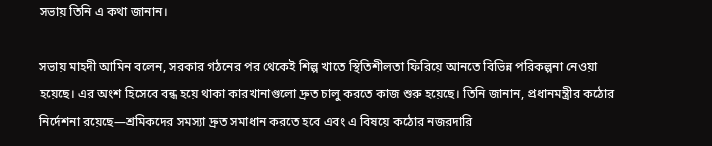সভায় তিনি এ কথা জানান।

সভায় মাহদী আমিন বলেন, সরকার গঠনের পর থেকেই শিল্প খাতে স্থিতিশীলতা ফিরিয়ে আনতে বিভিন্ন পরিকল্পনা নেওয়া হয়েছে। এর অংশ হিসেবে বন্ধ হয়ে থাকা কারখানাগুলো দ্রুত চালু করতে কাজ শুরু হয়েছে। তিনি জানান, প্রধানমন্ত্রীর কঠোর নির্দেশনা রয়েছে—শ্রমিকদের সমস্যা দ্রুত সমাধান করতে হবে এবং এ বিষয়ে কঠোর নজরদারি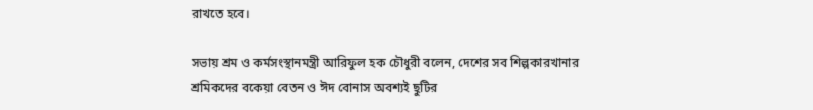রাখতে হবে।

সভায় শ্রম ও কর্মসংস্থানমন্ত্রী আরিফুল হক চৌধুরী বলেন, দেশের সব শিল্পকারখানার শ্রমিকদের বকেয়া বেতন ও ঈদ বোনাস অবশ্যই ছুটির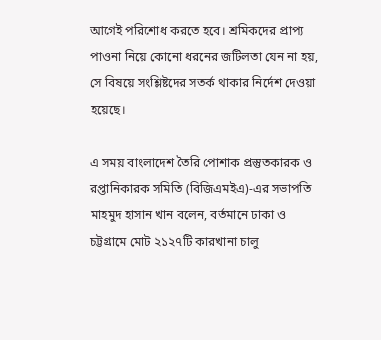আগেই পরিশোধ করতে হবে। শ্রমিকদের প্রাপ্য পাওনা নিয়ে কোনো ধরনের জটিলতা যেন না হয়, সে বিষয়ে সংশ্লিষ্টদের সতর্ক থাকার নির্দেশ দেওয়া হয়েছে।

এ সময় বাংলাদেশ তৈরি পোশাক প্রস্তুতকারক ও রপ্তানিকারক সমিতি (বিজিএমইএ)-এর সভাপতি মাহমুদ হাসান খান বলেন, বর্তমানে ঢাকা ও চট্টগ্রামে মোট ২১২৭টি কারখানা চালু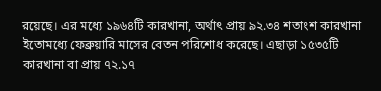রয়েছে। এর মধ্যে ১৯৬৪টি কারখানা, অর্থাৎ প্রায় ৯২.৩৪ শতাংশ কারখানা ইতোমধ্যে ফেব্রুয়ারি মাসের বেতন পরিশোধ করেছে। এছাড়া ১৫৩৫টি কারখানা বা প্রায় ৭২.১৭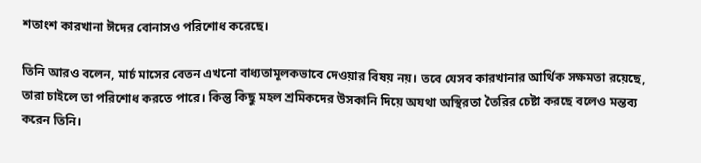শতাংশ কারখানা ঈদের বোনাসও পরিশোধ করেছে।

তিনি আরও বলেন, মার্চ মাসের বেতন এখনো বাধ্যতামূলকভাবে দেওয়ার বিষয় নয়। তবে যেসব কারখানার আর্থিক সক্ষমতা রয়েছে, তারা চাইলে তা পরিশোধ করতে পারে। কিন্তু কিছু মহল শ্রমিকদের উসকানি দিয়ে অযথা অস্থিরতা তৈরির চেষ্টা করছে বলেও মন্তব্য করেন তিনি।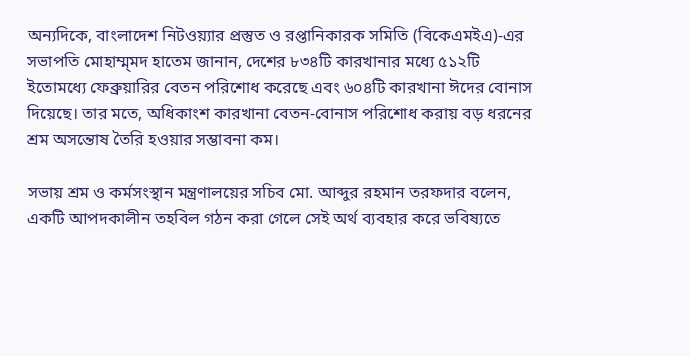অন্যদিকে, বাংলাদেশ নিটওয়্যার প্রস্তুত ও রপ্তানিকারক সমিতি (বিকেএমইএ)-এর সভাপতি মোহাম্ম্মদ হাতেম জানান, দেশের ৮৩৪টি কারখানার মধ্যে ৫১২টি ইতোমধ্যে ফেব্রুয়ারির বেতন পরিশোধ করেছে এবং ৬০৪টি কারখানা ঈদের বোনাস দিয়েছে। তার মতে, অধিকাংশ কারখানা বেতন-বোনাস পরিশোধ করায় বড় ধরনের শ্রম অসন্তোষ তৈরি হওয়ার সম্ভাবনা কম।

সভায় শ্রম ও কর্মসংস্থান মন্ত্রণালয়ের সচিব মো. আব্দুর রহমান তরফদার বলেন, একটি আপদকালীন তহবিল গঠন করা গেলে সেই অর্থ ব্যবহার করে ভবিষ্যতে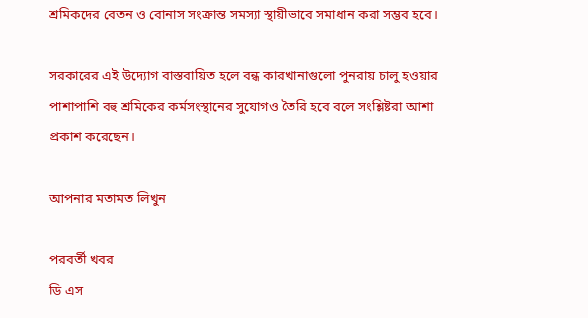শ্রমিকদের বেতন ও বোনাস সংক্রান্ত সমস্যা স্থায়ীভাবে সমাধান করা সম্ভব হবে।

সরকারের এই উদ্যোগ বাস্তবায়িত হলে বন্ধ কারখানাগুলো পুনরায় চালু হওয়ার পাশাপাশি বহু শ্রমিকের কর্মসংস্থানের সুযোগও তৈরি হবে বলে সংশ্লিষ্টরা আশা প্রকাশ করেছেন।

আপনার মতামত লিখুন

পরবর্তী খবর
ডি এস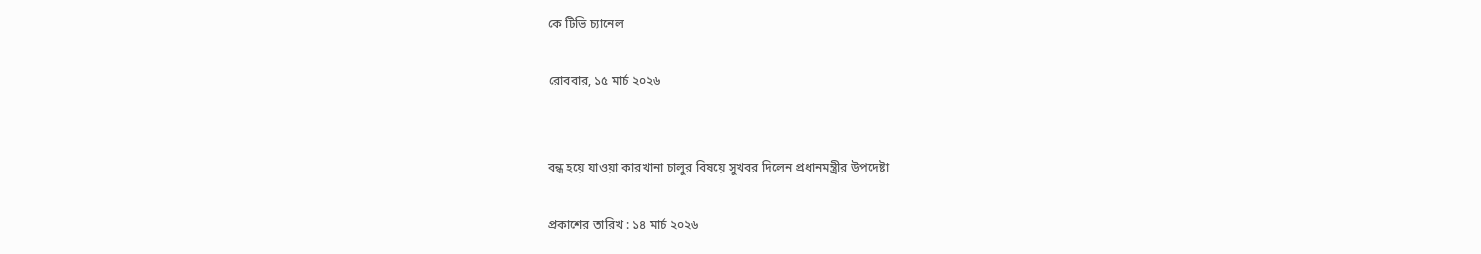কে টিভি চ্যানেল

রোববার, ১৫ মার্চ ২০২৬


বন্ধ হয়ে যাওয়া কারখানা চালুর বিষয়ে সুখবর দিলেন প্রধানমন্ত্রীর উপদেষ্টা

প্রকাশের তারিখ : ১৪ মার্চ ২০২৬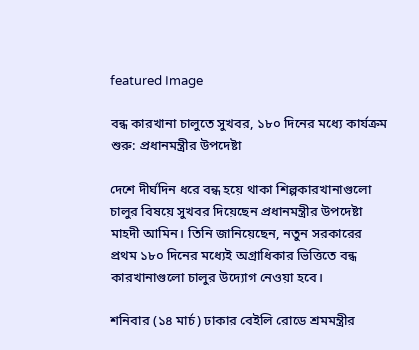featured Image

বন্ধ কারখানা চালুতে সুখবর, ১৮০ দিনের মধ্যে কার্যক্রম শুরু: প্রধানমন্ত্রীর উপদেষ্টা

দেশে দীর্ঘদিন ধরে বন্ধ হয়ে থাকা শিল্পকারখানাগুলো চালুর বিষয়ে সুখবর দিয়েছেন প্রধানমন্ত্রীর উপদেষ্টা মাহদী আমিন। তিনি জানিয়েছেন, নতুন সরকারের প্রথম ১৮০ দিনের মধ্যেই অগ্রাধিকার ভিত্তিতে বন্ধ কারখানাগুলো চালুর উদ্যোগ নেওয়া হবে।

শনিবার (১৪ মার্চ) ঢাকার বেইলি রোডে শ্রমমন্ত্রীর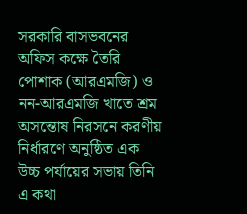সরকারি বাসভবনের অফিস কক্ষে তৈরি পোশাক (আরএমজি) ও নন-আরএমজি খাতে শ্রম অসন্তোষ নিরসনে করণীয় নির্ধারণে অনুষ্ঠিত এক উচ্চ পর্যায়ের সভায় তিনি এ কথা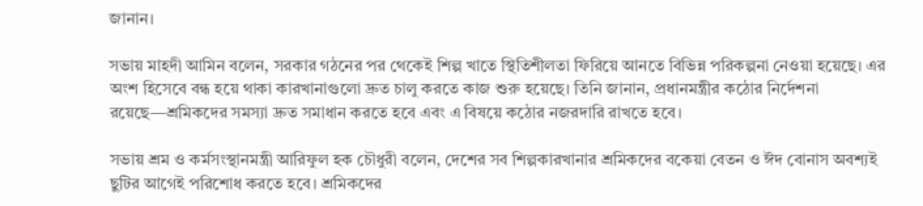জানান।

সভায় মাহদী আমিন বলেন, সরকার গঠনের পর থেকেই শিল্প খাতে স্থিতিশীলতা ফিরিয়ে আনতে বিভিন্ন পরিকল্পনা নেওয়া হয়েছে। এর অংশ হিসেবে বন্ধ হয়ে থাকা কারখানাগুলো দ্রুত চালু করতে কাজ শুরু হয়েছে। তিনি জানান, প্রধানমন্ত্রীর কঠোর নির্দেশনা রয়েছে—শ্রমিকদের সমস্যা দ্রুত সমাধান করতে হবে এবং এ বিষয়ে কঠোর নজরদারি রাখতে হবে।

সভায় শ্রম ও কর্মসংস্থানমন্ত্রী আরিফুল হক চৌধুরী বলেন, দেশের সব শিল্পকারখানার শ্রমিকদের বকেয়া বেতন ও ঈদ বোনাস অবশ্যই ছুটির আগেই পরিশোধ করতে হবে। শ্রমিকদের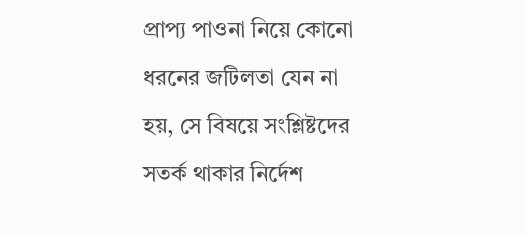প্রাপ্য পাওনা নিয়ে কোনো ধরনের জটিলতা যেন না হয়, সে বিষয়ে সংশ্লিষ্টদের সতর্ক থাকার নির্দেশ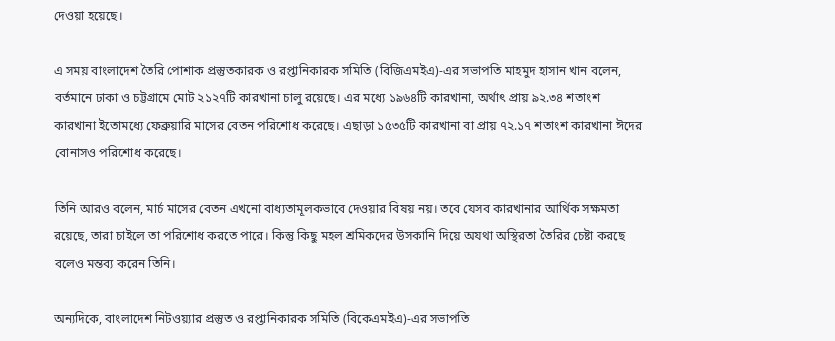দেওয়া হয়েছে।

এ সময় বাংলাদেশ তৈরি পোশাক প্রস্তুতকারক ও রপ্তানিকারক সমিতি (বিজিএমইএ)-এর সভাপতি মাহমুদ হাসান খান বলেন, বর্তমানে ঢাকা ও চট্টগ্রামে মোট ২১২৭টি কারখানা চালু রয়েছে। এর মধ্যে ১৯৬৪টি কারখানা, অর্থাৎ প্রায় ৯২.৩৪ শতাংশ কারখানা ইতোমধ্যে ফেব্রুয়ারি মাসের বেতন পরিশোধ করেছে। এছাড়া ১৫৩৫টি কারখানা বা প্রায় ৭২.১৭ শতাংশ কারখানা ঈদের বোনাসও পরিশোধ করেছে।

তিনি আরও বলেন, মার্চ মাসের বেতন এখনো বাধ্যতামূলকভাবে দেওয়ার বিষয় নয়। তবে যেসব কারখানার আর্থিক সক্ষমতা রয়েছে, তারা চাইলে তা পরিশোধ করতে পারে। কিন্তু কিছু মহল শ্রমিকদের উসকানি দিয়ে অযথা অস্থিরতা তৈরির চেষ্টা করছে বলেও মন্তব্য করেন তিনি।

অন্যদিকে, বাংলাদেশ নিটওয়্যার প্রস্তুত ও রপ্তানিকারক সমিতি (বিকেএমইএ)-এর সভাপতি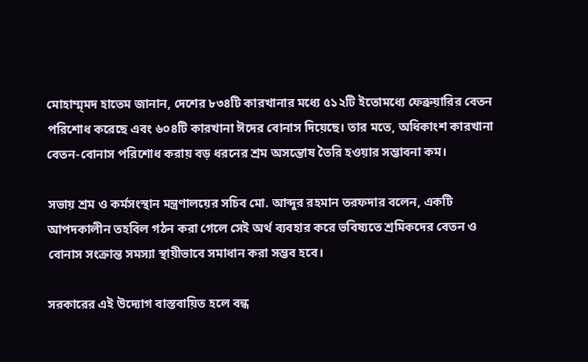মোহাম্ম্মদ হাতেম জানান, দেশের ৮৩৪টি কারখানার মধ্যে ৫১২টি ইতোমধ্যে ফেব্রুয়ারির বেতন পরিশোধ করেছে এবং ৬০৪টি কারখানা ঈদের বোনাস দিয়েছে। তার মতে, অধিকাংশ কারখানা বেতন-বোনাস পরিশোধ করায় বড় ধরনের শ্রম অসন্তোষ তৈরি হওয়ার সম্ভাবনা কম।

সভায় শ্রম ও কর্মসংস্থান মন্ত্রণালয়ের সচিব মো. আব্দুর রহমান তরফদার বলেন, একটি আপদকালীন তহবিল গঠন করা গেলে সেই অর্থ ব্যবহার করে ভবিষ্যতে শ্রমিকদের বেতন ও বোনাস সংক্রান্ত সমস্যা স্থায়ীভাবে সমাধান করা সম্ভব হবে।

সরকারের এই উদ্যোগ বাস্তবায়িত হলে বন্ধ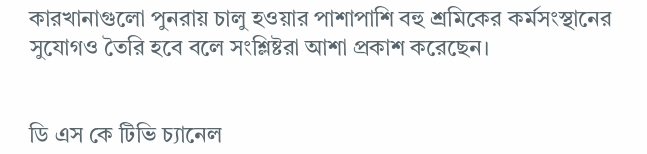কারখানাগুলো পুনরায় চালু হওয়ার পাশাপাশি বহু শ্রমিকের কর্মসংস্থানের সুযোগও তৈরি হবে বলে সংশ্লিষ্টরা আশা প্রকাশ করেছেন।


ডি এস কে টিভি চ্যানেল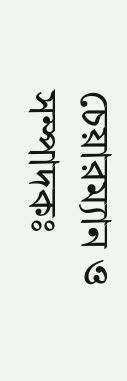চেয়ারম্যান ও সম্পাদকঃ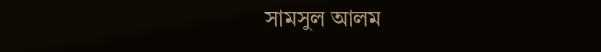সামসুল আলম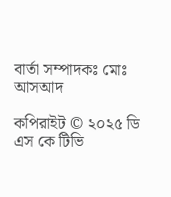বার্তা সম্পাদকঃ মোঃ আসআদ

কপিরাইট © ২০২৫ ডি এস কে টিভি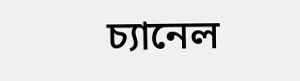চ্যানেল